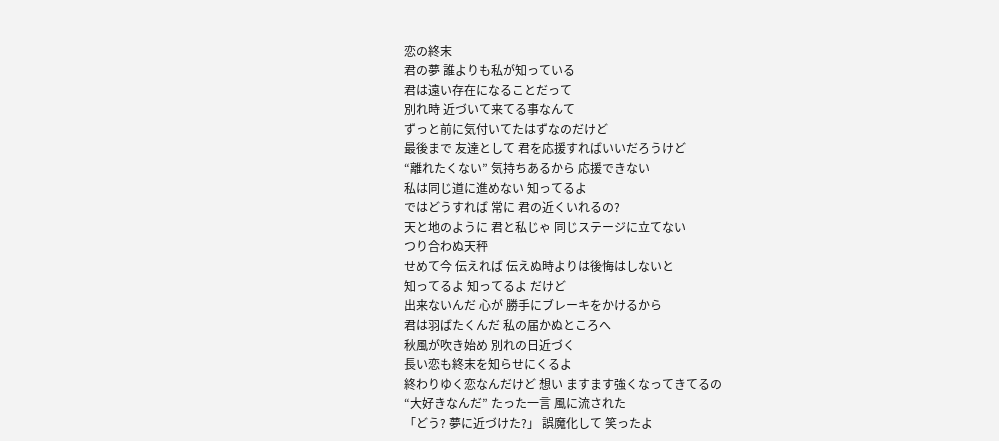恋の終末
君の夢 誰よりも私が知っている
君は遠い存在になることだって
別れ時 近づいて来てる事なんて
ずっと前に気付いてたはずなのだけど
最後まで 友達として 君を応援すればいいだろうけど
“離れたくない” 気持ちあるから 応援できない
私は同じ道に進めない 知ってるよ
ではどうすれば 常に 君の近くいれるの?
天と地のように 君と私じゃ 同じステージに立てない
つり合わぬ天秤
せめて今 伝えれば 伝えぬ時よりは後悔はしないと
知ってるよ 知ってるよ だけど
出来ないんだ 心が 勝手にブレーキをかけるから
君は羽ばたくんだ 私の届かぬところへ
秋風が吹き始め 別れの日近づく
長い恋も終末を知らせにくるよ
終わりゆく恋なんだけど 想い ますます強くなってきてるの
“大好きなんだ” たった一言 風に流された
「どう? 夢に近づけた?」 誤魔化して 笑ったよ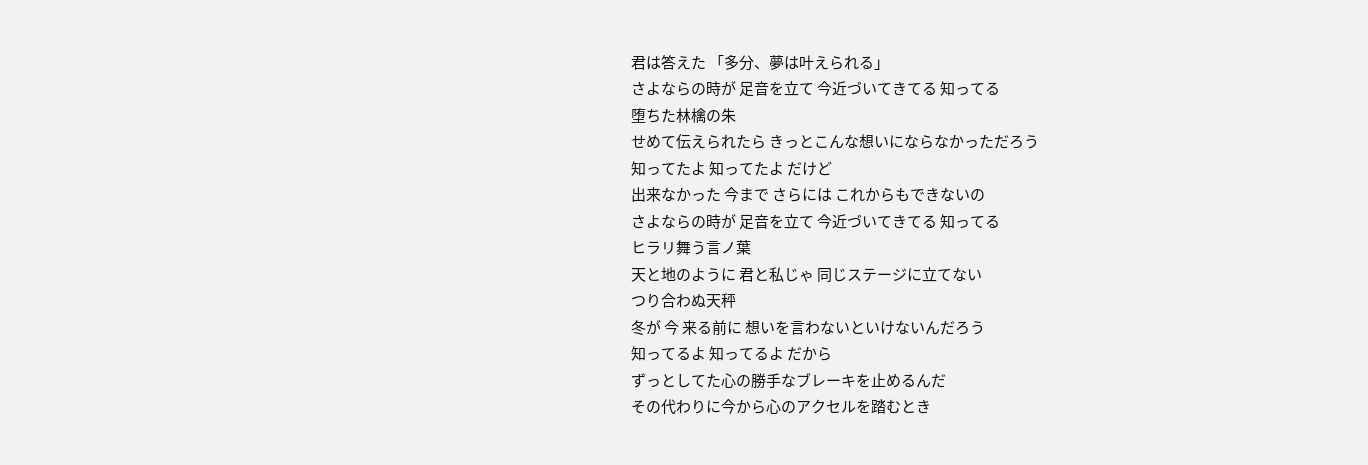君は答えた 「多分、夢は叶えられる」
さよならの時が 足音を立て 今近づいてきてる 知ってる
堕ちた林檎の朱
せめて伝えられたら きっとこんな想いにならなかっただろう
知ってたよ 知ってたよ だけど
出来なかった 今まで さらには これからもできないの
さよならの時が 足音を立て 今近づいてきてる 知ってる
ヒラリ舞う言ノ葉
天と地のように 君と私じゃ 同じステージに立てない
つり合わぬ天秤
冬が 今 来る前に 想いを言わないといけないんだろう
知ってるよ 知ってるよ だから
ずっとしてた心の勝手なブレーキを止めるんだ
その代わりに今から心のアクセルを踏むとき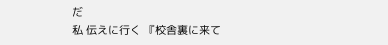だ
私 伝えに行く 『校舎裏に来て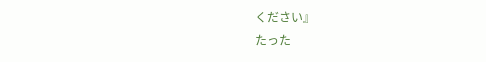ください』
たった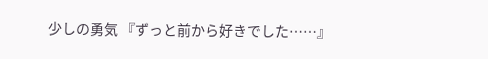少しの勇気 『ずっと前から好きでした……』